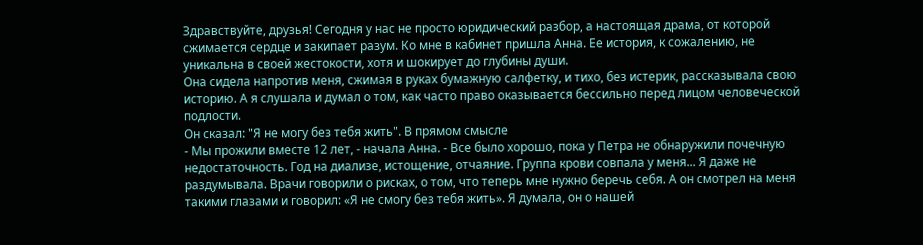Здравствуйте, друзья! Сегодня у нас не просто юридический разбор, а настоящая драма, от которой сжимается сердце и закипает разум. Ко мне в кабинет пришла Анна. Ее история, к сожалению, не уникальна в своей жестокости, хотя и шокирует до глубины души.
Она сидела напротив меня, сжимая в руках бумажную салфетку, и тихо, без истерик, рассказывала свою историю. А я слушала и думал о том, как часто право оказывается бессильно перед лицом человеческой подлости.
Он сказал: "Я не могу без тебя жить". В прямом смысле
- Мы прожили вместе 12 лет, - начала Анна. - Все было хорошо, пока у Петра не обнаружили почечную недостаточность. Год на диализе, истощение, отчаяние. Группа крови совпала у меня... Я даже не раздумывала. Врачи говорили о рисках, о том, что теперь мне нужно беречь себя. А он смотрел на меня такими глазами и говорил: «Я не смогу без тебя жить». Я думала, он о нашей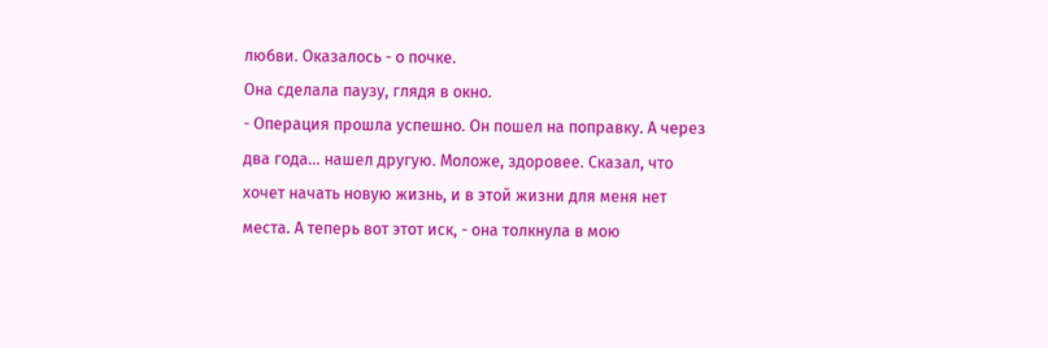любви. Оказалось - о почке.
Она сделала паузу, глядя в окно.
- Операция прошла успешно. Он пошел на поправку. А через два года... нашел другую. Моложе, здоровее. Сказал, что хочет начать новую жизнь, и в этой жизни для меня нет места. А теперь вот этот иск, - она толкнула в мою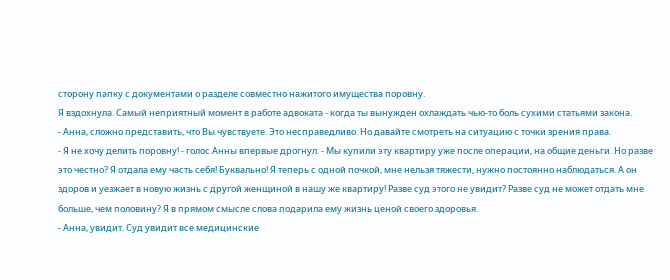сторону папку с документами о разделе совместно нажитого имущества поровну.
Я вздохнула. Самый неприятный момент в работе адвоката - когда ты вынужден охлаждать чью-то боль сухими статьями закона.
- Анна, сложно представить, что Вы чувствуете. Это несправедливо. Но давайте смотреть на ситуацию с точки зрения права.
- Я не хочу делить поровну! - голос Анны впервые дрогнул. - Мы купили эту квартиру уже после операции, на общие деньги. Но разве это честно? Я отдала ему часть себя! Буквально! Я теперь с одной почкой, мне нельзя тяжести, нужно постоянно наблюдаться. А он здоров и уезжает в новую жизнь с другой женщиной в нашу же квартиру! Разве суд этого не увидит? Разве суд не может отдать мне больше, чем половину? Я в прямом смысле слова подарила ему жизнь ценой своего здоровья.
- Анна, увидит. Суд увидит все медицинские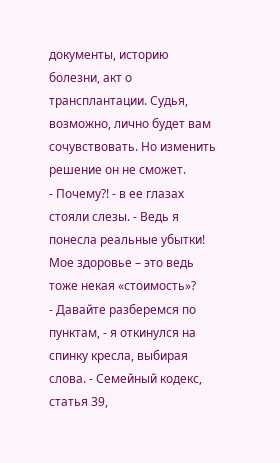документы, историю болезни, акт о трансплантации. Судья, возможно, лично будет вам сочувствовать. Но изменить решение он не сможет.
- Почему?! - в ее глазах стояли слезы. - Ведь я понесла реальные убытки! Мое здоровье – это ведь тоже некая «стоимость»?
- Давайте разберемся по пунктам, - я откинулся на спинку кресла, выбирая слова. - Семейный кодекс, статья 39,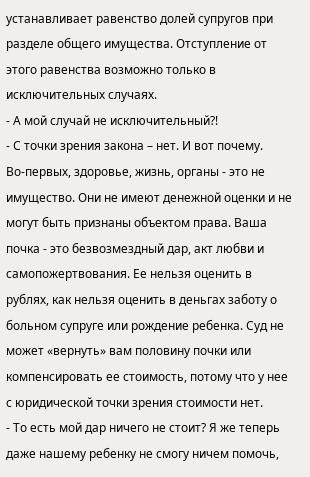устанавливает равенство долей супругов при разделе общего имущества. Отступление от этого равенства возможно только в исключительных случаях.
- А мой случай не исключительный?!
- С точки зрения закона – нет. И вот почему.
Во-первых, здоровье, жизнь, органы - это не имущество. Они не имеют денежной оценки и не могут быть признаны объектом права. Ваша почка - это безвозмездный дар, акт любви и самопожертвования. Ее нельзя оценить в рублях, как нельзя оценить в деньгах заботу о больном супруге или рождение ребенка. Суд не может «вернуть» вам половину почки или компенсировать ее стоимость, потому что у нее с юридической точки зрения стоимости нет.
- То есть мой дар ничего не стоит? Я же теперь даже нашему ребенку не смогу ничем помочь,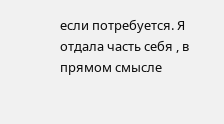если потребуется. Я отдала часть себя , в прямом смысле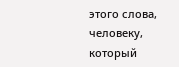этого слова, человеку, который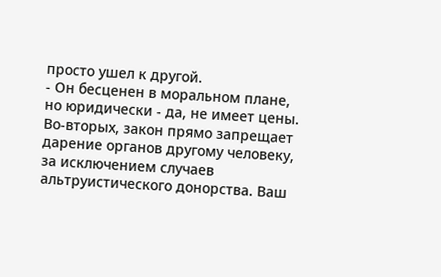просто ушел к другой.
- Он бесценен в моральном плане, но юридически - да, не имеет цены. Во-вторых, закон прямо запрещает дарение органов другому человеку, за исключением случаев альтруистического донорства. Ваш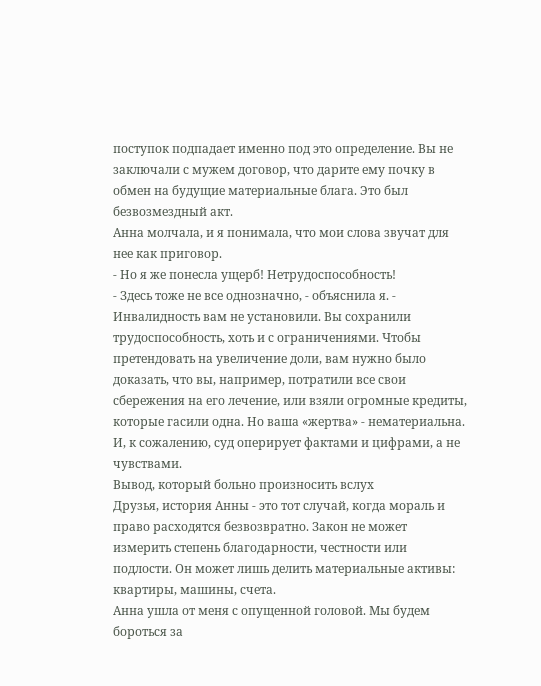поступок подпадает именно под это определение. Вы не заключали с мужем договор, что дарите ему почку в обмен на будущие материальные блага. Это был безвозмездный акт.
Анна молчала, и я понимала, что мои слова звучат для нее как приговор.
- Но я же понесла ущерб! Нетрудоспособность!
- Здесь тоже не все однозначно, - объяснила я. - Инвалидность вам не установили. Вы сохранили трудоспособность, хоть и с ограничениями. Чтобы претендовать на увеличение доли, вам нужно было доказать, что вы, например, потратили все свои сбережения на его лечение, или взяли огромные кредиты, которые гасили одна. Но ваша «жертва» - нематериальна. И, к сожалению, суд оперирует фактами и цифрами, а не чувствами.
Вывод, который больно произносить вслух
Друзья, история Анны - это тот случай, когда мораль и право расходятся безвозвратно. Закон не может измерить степень благодарности, честности или подлости. Он может лишь делить материальные активы: квартиры, машины, счета.
Анна ушла от меня с опущенной головой. Мы будем бороться за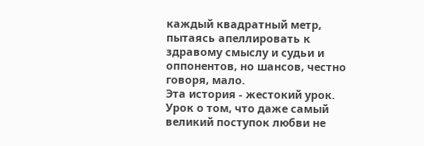каждый квадратный метр, пытаясь апеллировать к здравому смыслу и судьи и оппонентов, но шансов, честно говоря, мало.
Эта история - жестокий урок. Урок о том, что даже самый великий поступок любви не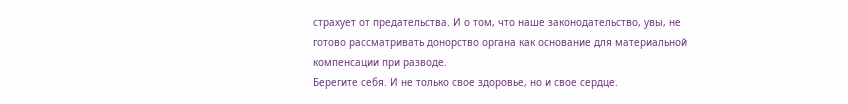страхует от предательства. И о том, что наше законодательство, увы, не готово рассматривать донорство органа как основание для материальной компенсации при разводе.
Берегите себя. И не только свое здоровье, но и свое сердце.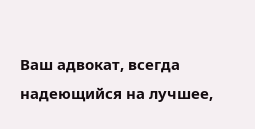Ваш адвокат, всегда надеющийся на лучшее,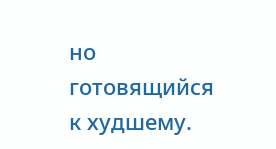но готовящийся к худшему.